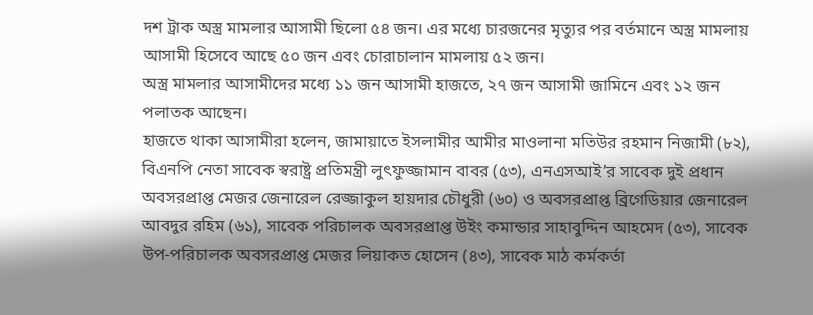দশ ট্রাক অস্ত্র মামলার আসামী ছিলো ৫৪ জন। এর মধ্যে চারজনের মৃত্যুর পর বর্তমানে অস্ত্র মামলায় আসামী হিসেবে আছে ৫০ জন এবং চোরাচালান মামলায় ৫২ জন।
অস্ত্র মামলার আসামীদের মধ্যে ১১ জন আসামী হাজতে, ২৭ জন আসামী জামিনে এবং ১২ জন পলাতক আছেন।
হাজতে থাকা আসামীরা হলেন, জামায়াতে ইসলামীর আমীর মাওলানা মতিউর রহমান নিজামী (৮২), বিএনপি নেতা সাবেক স্বরাষ্ট্র প্রতিমন্ত্রী লুৎফুজ্জামান বাবর (৫৩), এনএসআই’র সাবেক দুই প্রধান অবসরপ্রাপ্ত মেজর জেনারেল রেজ্জাকুল হায়দার চৌধুরী (৬০) ও অবসরপ্রাপ্ত ব্রিগেডিয়ার জেনারেল আবদুর রহিম (৬১), সাবেক পরিচালক অবসরপ্রাপ্ত উইং কমান্ডার সাহাবুদ্দিন আহমেদ (৫৩), সাবেক উপ-পরিচালক অবসরপ্রাপ্ত মেজর লিয়াকত হোসেন (৪৩), সাবেক মাঠ কর্মকর্তা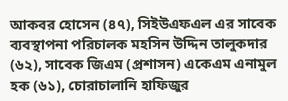আকবর হোসেন (৪৭), সিইউএফএল এর সাবেক ব্যবস্থাপনা পরিচালক মহসিন উদ্দিন তালুকদার (৬২), সাবেক জিএম (প্রশাসন) একেএম এনামুল হক (৬১), চোরাচালানি হাফিজুর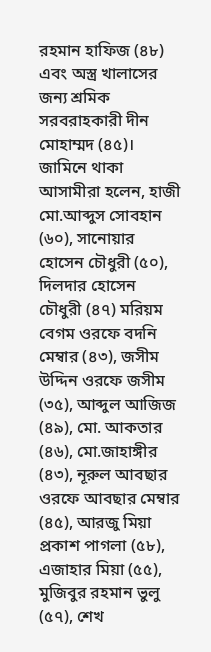রহমান হাফিজ (৪৮) এবং অস্ত্র খালাসের জন্য শ্রমিক সরবরাহকারী দীন মোহাম্মদ (৪৫)।
জামিনে থাকা আসামীরা হলেন, হাজী মো.আব্দুস সোবহান (৬০), সানোয়ার হোসেন চৌধুরী (৫০), দিলদার হোসেন চৌধুরী (৪৭) মরিয়ম বেগম ওরফে বদনি মেম্বার (৪৩), জসীম উদ্দিন ওরফে জসীম (৩৫), আব্দুল আজিজ (৪৯), মো. আকতার (৪৬), মো.জাহাঙ্গীর (৪৩), নূরুল আবছার ওরফে আবছার মেম্বার (৪৫), আরজু মিয়া প্রকাশ পাগলা (৫৮), এজাহার মিয়া (৫৫), মুজিবুর রহমান ভুলু (৫৭), শেখ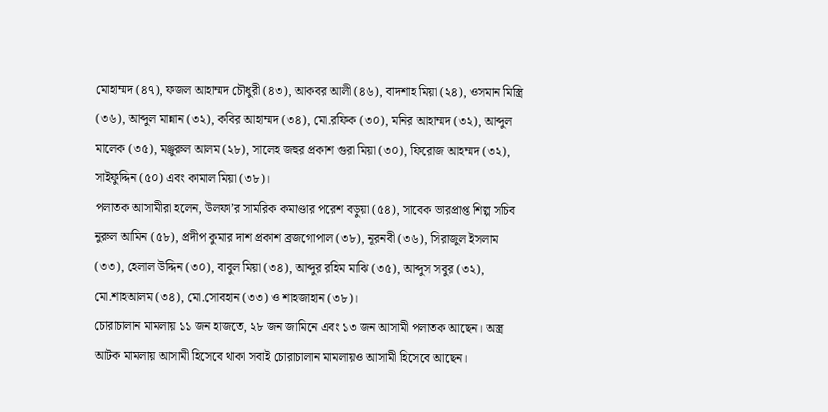মোহাম্মদ (৪৭), ফজল আহাম্মদ চৌধুরী (৪৩), আকবর আলী (৪৬), বাদশাহ মিয়া (২৪), ওসমান মিস্ত্রি (৩৬), আব্দুল মান্নান (৩২), কবির আহাম্মদ (৩৪), মো.রফিক (৩০), মনির আহাম্মদ (৩২), আব্দুল মালেক (৩৫), মঞ্জুরুল আলম (২৮), সালেহ জহুর প্রকাশ গুরা মিয়া (৩০), ফিরোজ আহম্মদ (৩২), সাইফুদ্দিন (৫০) এবং কামাল মিয়া (৩৮)।
পলাতক আসামীরা হলেন, উলফা’র সামরিক কমাণ্ডার পরেশ বড়ুয়া (৫৪), সাবেক ভারপ্রাপ্ত শিল্প সচিব নুরুল আমিন (৫৮), প্রদীপ কুমার দাশ প্রকাশ ব্রজগোপাল (৩৮), নূরনবী (৩৬), সিরাজুল ইসলাম (৩৩), হেলাল উদ্দিন (৩০), বাবুল মিয়া (৩৪), আব্দুর রহিম মাঝি (৩৫), আব্দুস সবুর (৩২), মো.শাহআলম (৩৪), মো.সোবহান (৩৩) ও শাহজাহান (৩৮)।
চোরাচালান মামলায় ১১ জন হাজতে, ২৮ জন জামিনে এবং ১৩ জন আসামী পলাতক আছেন। অস্ত্র আটক মামলায় আসামী হিসেবে থাকা সবাই চোরাচালান মামলায়ও আসামী হিসেবে আছেন।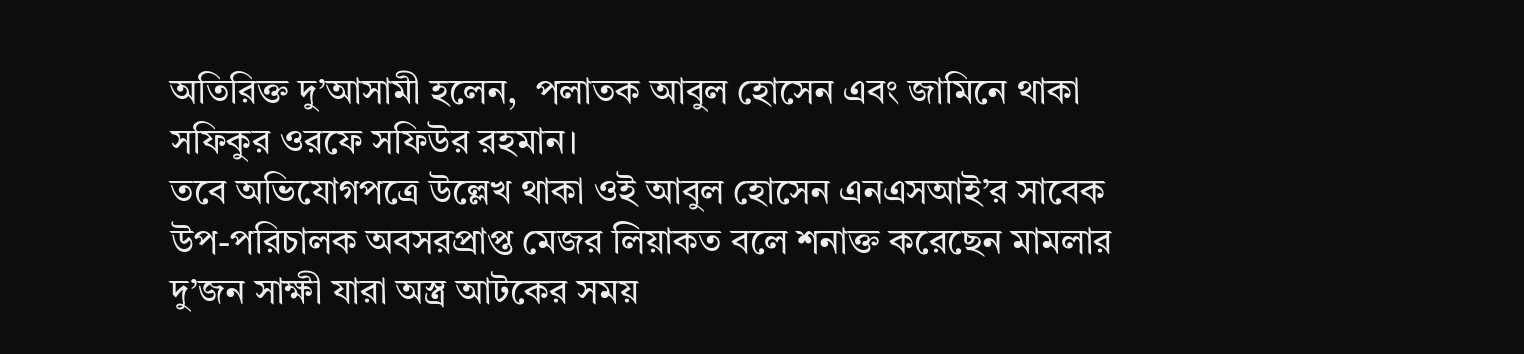অতিরিক্ত দু’আসামী হলেন,  পলাতক আবুল হোসেন এবং জামিনে থাকা সফিকুর ওরফে সফিউর রহমান।
তবে অভিযোগপত্রে উল্লেখ থাকা ওই আবুল হোসেন এনএসআই’র সাবেক উপ-পরিচালক অবসরপ্রাপ্ত মেজর লিয়াকত বলে শনাক্ত করেছেন মামলার দু’জন সাক্ষী যারা অস্ত্র আটকের সময়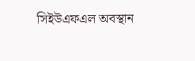সিইউএফএল অবস্থান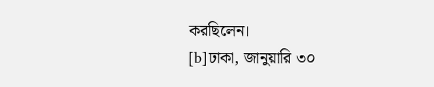করছিলেন।
[b]ঢাকা, জানুয়ারি ৩০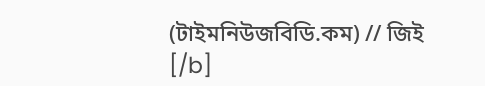(টাইমনিউজবিডি.কম) // জিই
[/b]